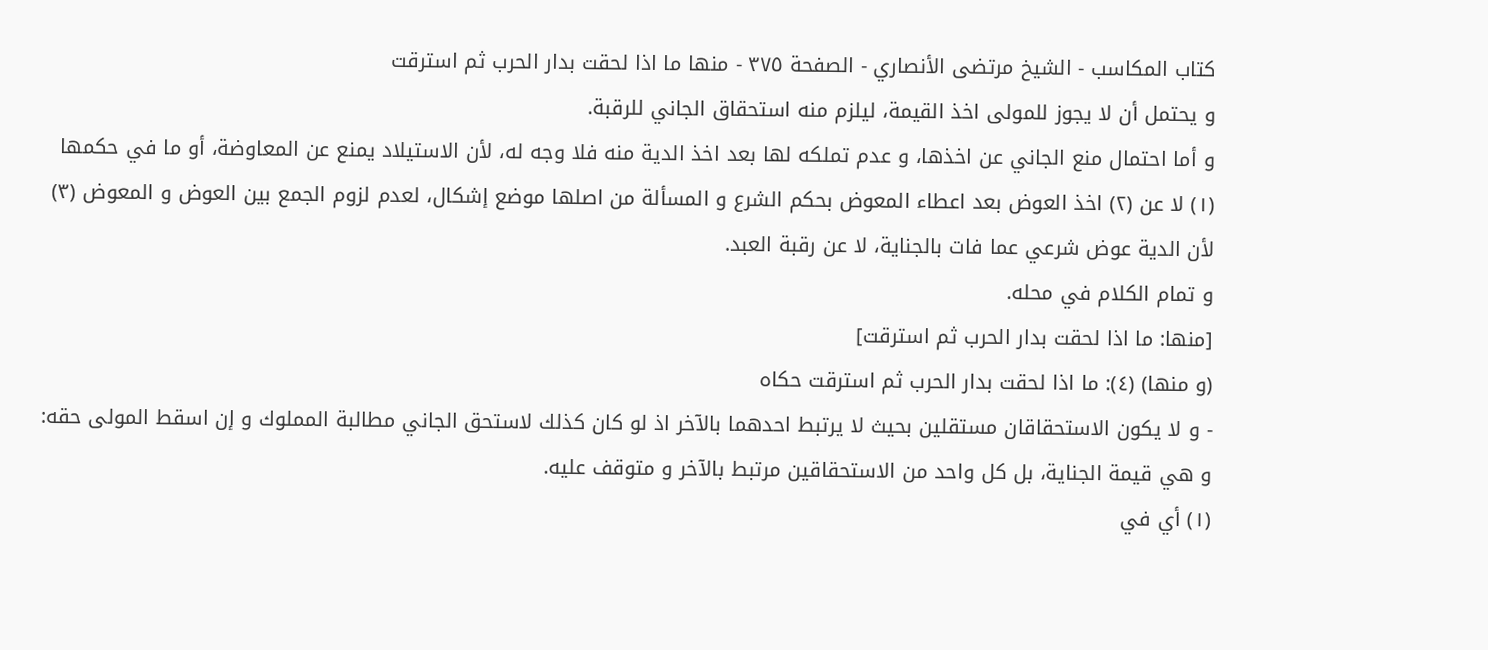كتاب المكاسب - الشيخ مرتضى الأنصاري - الصفحة ٣٧٥ - منها ما اذا لحقت بدار الحرب ثم استرقت
و يحتمل أن لا يجوز للمولى اخذ القيمة، ليلزم منه استحقاق الجاني للرقبة.
و أما احتمال منع الجاني عن اخذها، و عدم تملكه لها بعد اخذ الدية منه فلا وجه له، لأن الاستيلاد يمنع عن المعاوضة، أو ما في حكمها (١) لا عن (٢) اخذ العوض بعد اعطاء المعوض بحكم الشرع و المسألة من اصلها موضع إشكال، لعدم لزوم الجمع بين العوض و المعوض (٣) لأن الدية عوض شرعي عما فات بالجناية، لا عن رقبة العبد.
و تمام الكلام في محله.
[منها: ما اذا لحقت بدار الحرب ثم استرقت]
(و منها) (٤): ما اذا لحقت بدار الحرب ثم استرقت حكاه
- و لا يكون الاستحقاقان مستقلين بحيث لا يرتبط احدهما بالآخر اذ لو كان كذلك لاستحق الجاني مطالبة المملوك و إن اسقط المولى حقه: و هي قيمة الجناية، بل كل واحد من الاستحقاقين مرتبط بالآخر و متوقف عليه.
(١) أي في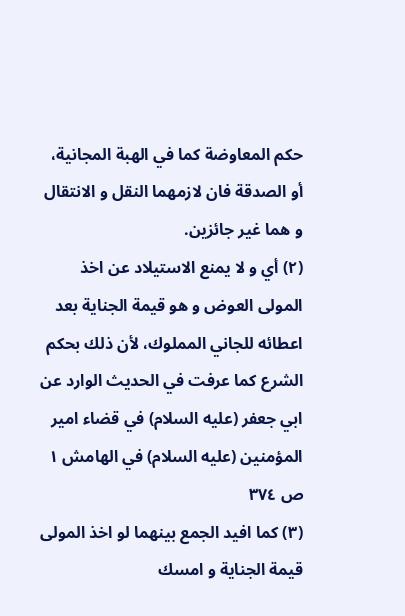حكم المعاوضة كما في الهبة المجانية، أو الصدقة فان لازمهما النقل و الانتقال و هما غير جائزين.
(٢) أي و لا يمنع الاستيلاد عن اخذ المولى العوض و هو قيمة الجناية بعد اعطائه للجاني المملوك، لأن ذلك بحكم الشرع كما عرفت في الحديث الوارد عن ابي جعفر (عليه السلام) في قضاء امير المؤمنين (عليه السلام) في الهامش ١ ص ٣٧٤
(٣) كما افيد الجمع بينهما لو اخذ المولى قيمة الجناية و امسك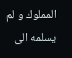المملوك و لم يسلمه الى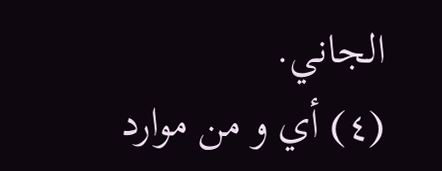الجاني.
(٤) أي و من موارد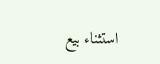استثناء بيع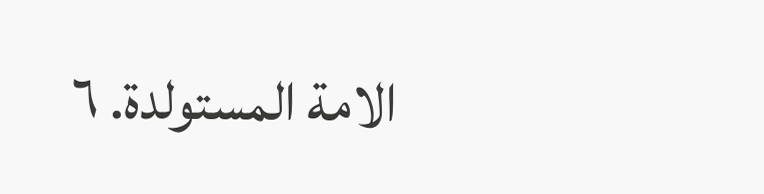الامة المستولدة. ٦